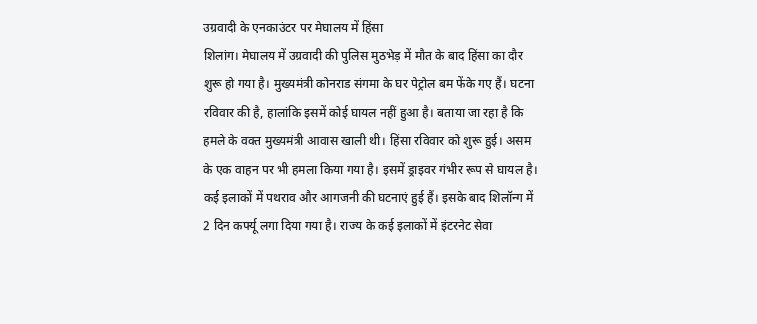उग्रवादी के एनकाउंटर पर मेघालय में हिंसा
शिलांग। मेघालय में उग्रवादी की पुलिस मुठभेड़ में मौत के बाद हिंसा का दौर शुरू हो गया है। मुख्यमंत्री कोनराड संगमा के घर पेट्रोल बम फेंके गए हैं। घटना रविवार की है, हालांकि इसमें कोई घायल नहीं हुआ है। बताया जा रहा है कि हमले के वक्त मुख्यमंत्री आवास खाली थी। हिंसा रविवार को शुरू हुई। असम के एक वाहन पर भी हमला किया गया है। इसमें ड्राइवर गंभीर रूप से घायल है। कई इलाकों में पथराव और आगजनी की घटनाएं हुई हैं। इसके बाद शिलॉन्ग में 2 दिन कर्फ्यू लगा दिया गया है। राज्य के कई इलाकों में इंटरनेट सेवा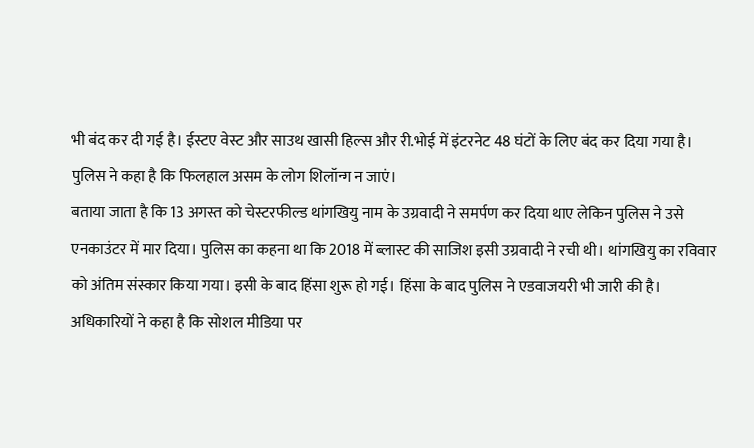भी बंद कर दी गई है। ईस्टए वेस्ट और साउथ खासी हिल्स और री.भोई में इंटरनेट 48 घंटों के लिए बंद कर दिया गया है। पुलिस ने कहा है कि फिलहाल असम के लोग शिलॉन्ग न जाएं।
बताया जाता है कि 13 अगस्त को चेस्टरफील्ड थांगखियु नाम के उग्रवादी ने समर्पण कर दिया थाए लेकिन पुलिस ने उसे एनकाउंटर में मार दिया। पुलिस का कहना था कि 2018 में ब्लास्ट की साजिश इसी उग्रवादी ने रची थी। थांगखियु का रविवार को अंतिम संस्कार किया गया। इसी के बाद हिंसा शुरू हो गई। हिंसा के बाद पुलिस ने एडवाजयरी भी जारी की है। अधिकारियों ने कहा है कि सोशल मीडिया पर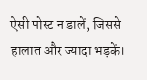ऐसी पोस्ट न डालें, जिससे हालात और ज्यादा भड़कें।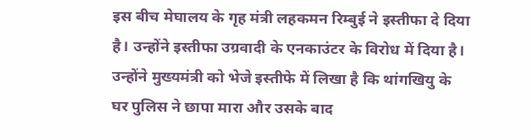इस बीच मेघालय के गृह मंत्री लहकमन रिम्बुई ने इस्तीफा दे दिया है। उन्होंने इस्तीफा उग्रवादी के एनकाउंटर के विरोध में दिया है। उन्होंने मुख्यमंत्री को भेजे इस्तीफे में लिखा है कि थांगखियु के घर पुलिस ने छापा मारा और उसके बाद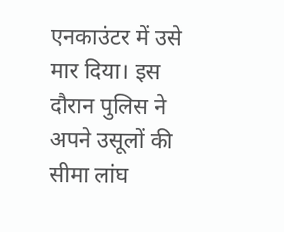एनकाउंटर में उसे मार दिया। इस दौरान पुलिस ने अपने उसूलों की सीमा लांघ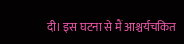दी। इस घटना से मैं आश्चर्यचकित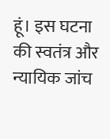हूं। इस घटना की स्वतंत्र और न्यायिक जांच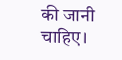की जानी चाहिए।